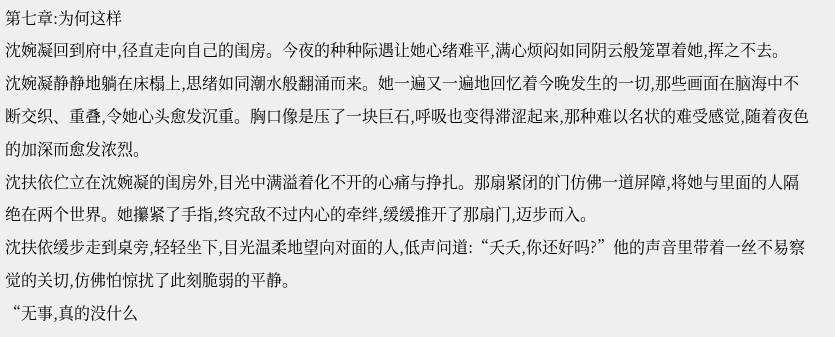第七章:为何这样
沈婉凝回到府中,径直走向自己的闺房。今夜的种种际遇让她心绪难平,满心烦闷如同阴云般笼罩着她,挥之不去。
沈婉凝静静地躺在床榻上,思绪如同潮水般翻涌而来。她一遍又一遍地回忆着今晚发生的一切,那些画面在脑海中不断交织、重叠,令她心头愈发沉重。胸口像是压了一块巨石,呼吸也变得滞涩起来,那种难以名状的难受感觉,随着夜色的加深而愈发浓烈。
沈扶依伫立在沈婉凝的闺房外,目光中满溢着化不开的心痛与挣扎。那扇紧闭的门仿佛一道屏障,将她与里面的人隔绝在两个世界。她攥紧了手指,终究敌不过内心的牵绊,缓缓推开了那扇门,迈步而入。
沈扶依缓步走到桌旁,轻轻坐下,目光温柔地望向对面的人,低声问道:“夭夭,你还好吗?”他的声音里带着一丝不易察觉的关切,仿佛怕惊扰了此刻脆弱的平静。
“无事,真的没什么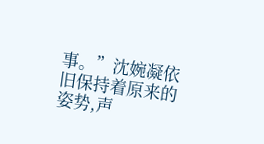事。”沈婉凝依旧保持着原来的姿势,声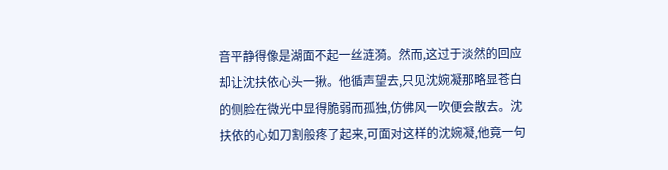音平静得像是湖面不起一丝涟漪。然而,这过于淡然的回应却让沈扶依心头一揪。他循声望去,只见沈婉凝那略显苍白的侧脸在微光中显得脆弱而孤独,仿佛风一吹便会散去。沈扶依的心如刀割般疼了起来,可面对这样的沈婉凝,他竟一句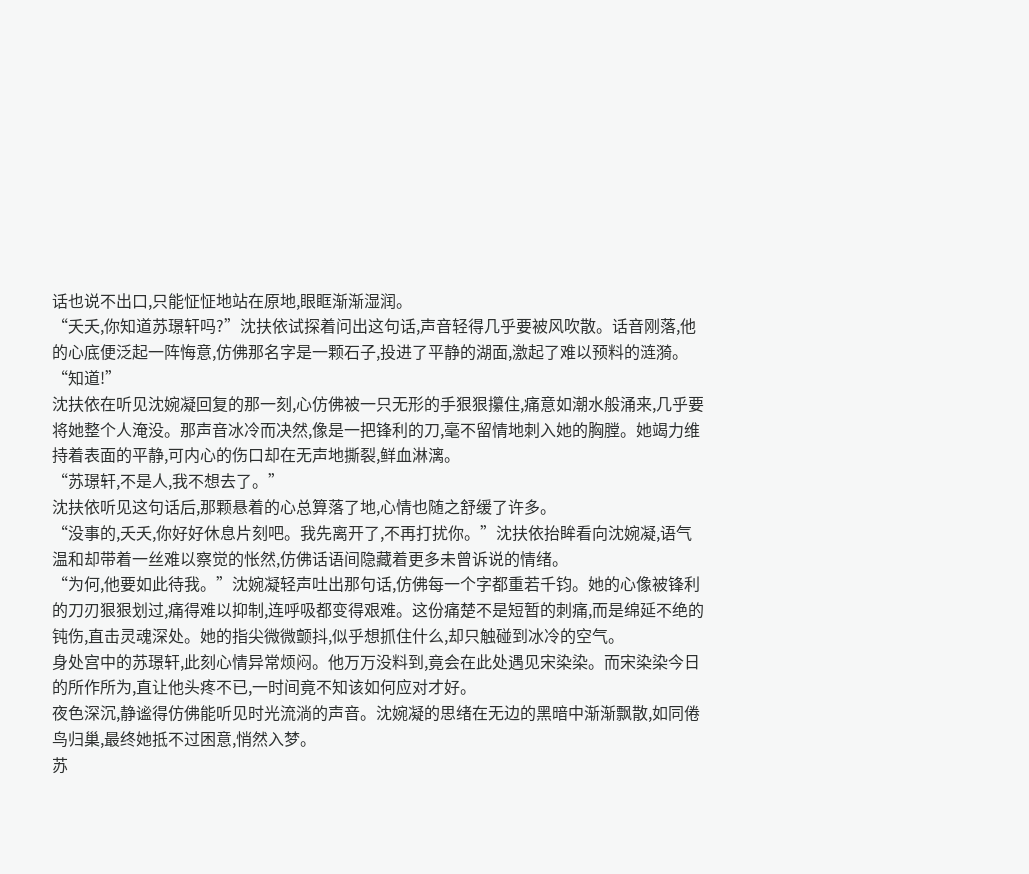话也说不出口,只能怔怔地站在原地,眼眶渐渐湿润。
“夭夭,你知道苏璟轩吗?”沈扶依试探着问出这句话,声音轻得几乎要被风吹散。话音刚落,他的心底便泛起一阵悔意,仿佛那名字是一颗石子,投进了平静的湖面,激起了难以预料的涟漪。
“知道!”
沈扶依在听见沈婉凝回复的那一刻,心仿佛被一只无形的手狠狠攥住,痛意如潮水般涌来,几乎要将她整个人淹没。那声音冰冷而决然,像是一把锋利的刀,毫不留情地刺入她的胸膛。她竭力维持着表面的平静,可内心的伤口却在无声地撕裂,鲜血淋漓。
“苏璟轩,不是人,我不想去了。”
沈扶依听见这句话后,那颗悬着的心总算落了地,心情也随之舒缓了许多。
“没事的,夭夭,你好好休息片刻吧。我先离开了,不再打扰你。”沈扶依抬眸看向沈婉凝,语气温和却带着一丝难以察觉的怅然,仿佛话语间隐藏着更多未曾诉说的情绪。
“为何,他要如此待我。”沈婉凝轻声吐出那句话,仿佛每一个字都重若千钧。她的心像被锋利的刀刃狠狠划过,痛得难以抑制,连呼吸都变得艰难。这份痛楚不是短暂的刺痛,而是绵延不绝的钝伤,直击灵魂深处。她的指尖微微颤抖,似乎想抓住什么,却只触碰到冰冷的空气。
身处宫中的苏璟轩,此刻心情异常烦闷。他万万没料到,竟会在此处遇见宋染染。而宋染染今日的所作所为,直让他头疼不已,一时间竟不知该如何应对才好。
夜色深沉,静谧得仿佛能听见时光流淌的声音。沈婉凝的思绪在无边的黑暗中渐渐飘散,如同倦鸟归巢,最终她抵不过困意,悄然入梦。
苏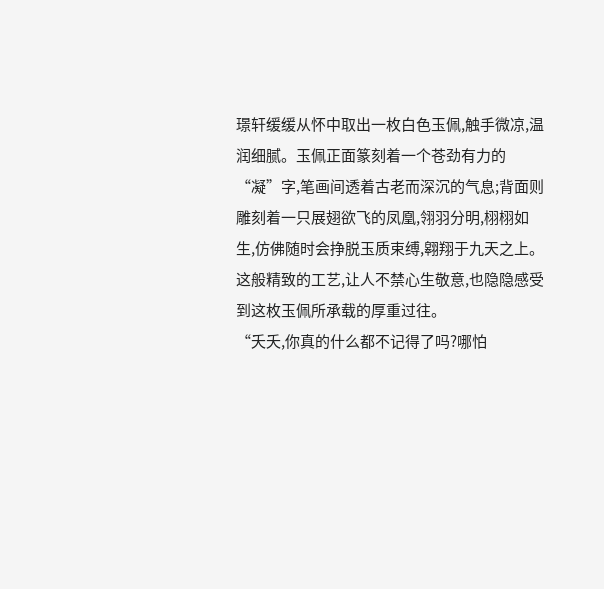璟轩缓缓从怀中取出一枚白色玉佩,触手微凉,温润细腻。玉佩正面篆刻着一个苍劲有力的“凝”字,笔画间透着古老而深沉的气息;背面则雕刻着一只展翅欲飞的凤凰,翎羽分明,栩栩如生,仿佛随时会挣脱玉质束缚,翱翔于九天之上。这般精致的工艺,让人不禁心生敬意,也隐隐感受到这枚玉佩所承载的厚重过往。
“夭夭,你真的什么都不记得了吗?哪怕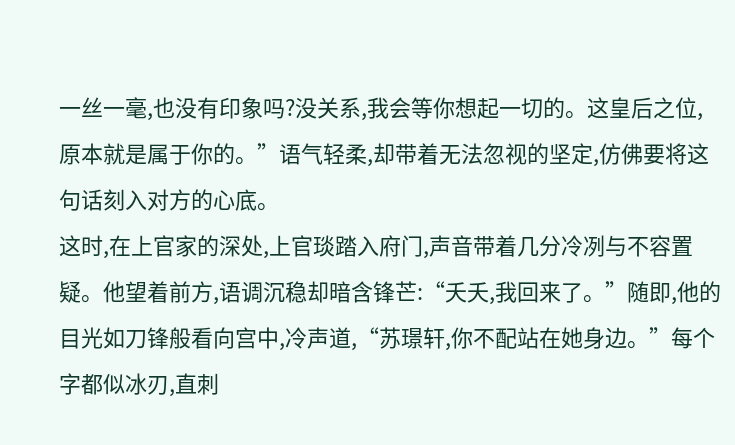一丝一毫,也没有印象吗?没关系,我会等你想起一切的。这皇后之位,原本就是属于你的。”语气轻柔,却带着无法忽视的坚定,仿佛要将这句话刻入对方的心底。
这时,在上官家的深处,上官琰踏入府门,声音带着几分冷冽与不容置疑。他望着前方,语调沉稳却暗含锋芒:“夭夭,我回来了。”随即,他的目光如刀锋般看向宫中,冷声道,“苏璟轩,你不配站在她身边。”每个字都似冰刃,直刺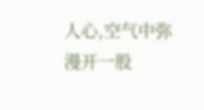人心,空气中弥漫开一股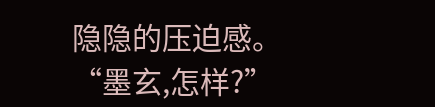隐隐的压迫感。
“墨玄,怎样?”